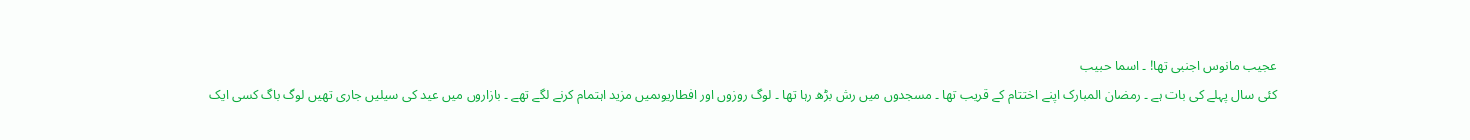عجیب مانوس اجنبی تھا! ۔ اسما حبیب
کئی سال پہلے کی بات ہے ۔ رمضان المبارک اپنے اختتام کے قریب تھا ۔ مسجدوں میں رش بڑھ رہا تھا ۔ لوگ روزوں اور افطاریوںمیں مزید اہتمام کرنے لگے تھے ۔ بازاروں میں عید کی سیلیں جاری تھیں لوگ باگ کسی ایک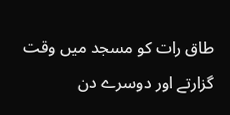طاق رات کو مسجد میں وقت گزارتے اور دوسرے دن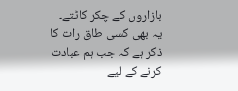بازاروں کے چکر کاٹتے۔
یہ بھی کسی طاق رات کا ذکر ہے کہ جب ہم عبادت کرنے کے لیے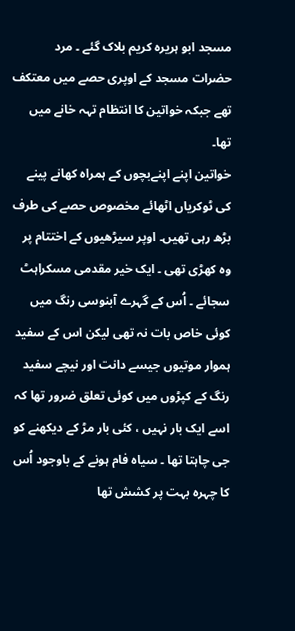مسجد ابو ہریرہ کریم بلاک گئے ۔ مرد حضرات مسجد کے اوپری حصے میں معتکف تھے جبکہ خواتین کا انتظام تہہ خانے میں تھا۔
خواتین اپنے اپنےبچوں کے ہمراہ کھانے پینے کی ٹوکریاں اٹھائے مخصوص حصے کی طرف بڑھ رہی تھیں۔ اوپر سیڑھیوں کے اختتام پر وہ کھڑی تھی ۔ ایک خیر مقدمی مسکراہٹ سجائے ۔ اُس کے گہرے آبنوسی رنگ میں کوئی خاص بات نہ تھی لیکن اس کے سفید ہموار موتیوں جیسے دانت اور نیچے سفید رنگ کے کپڑوں میں کوئی تعلق ضرور تھا کہ اسے ایک بار نہیں ، کئی بار مڑ کے دیکھنے کو جی چاہتا تھا ۔ سیاہ فام ہونے کے باوجود اُس کا چہرہ بہت پر کشش تھا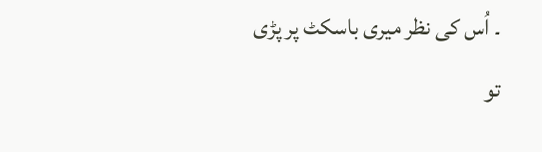۔ اُس کی نظر میری باسکٹ پر پڑی تو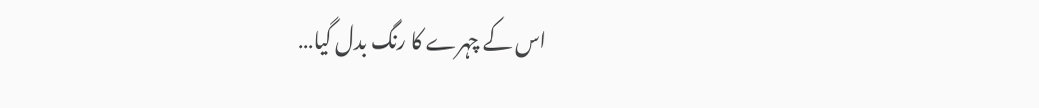اس کے چہرے کا رنگ بدل گیا…